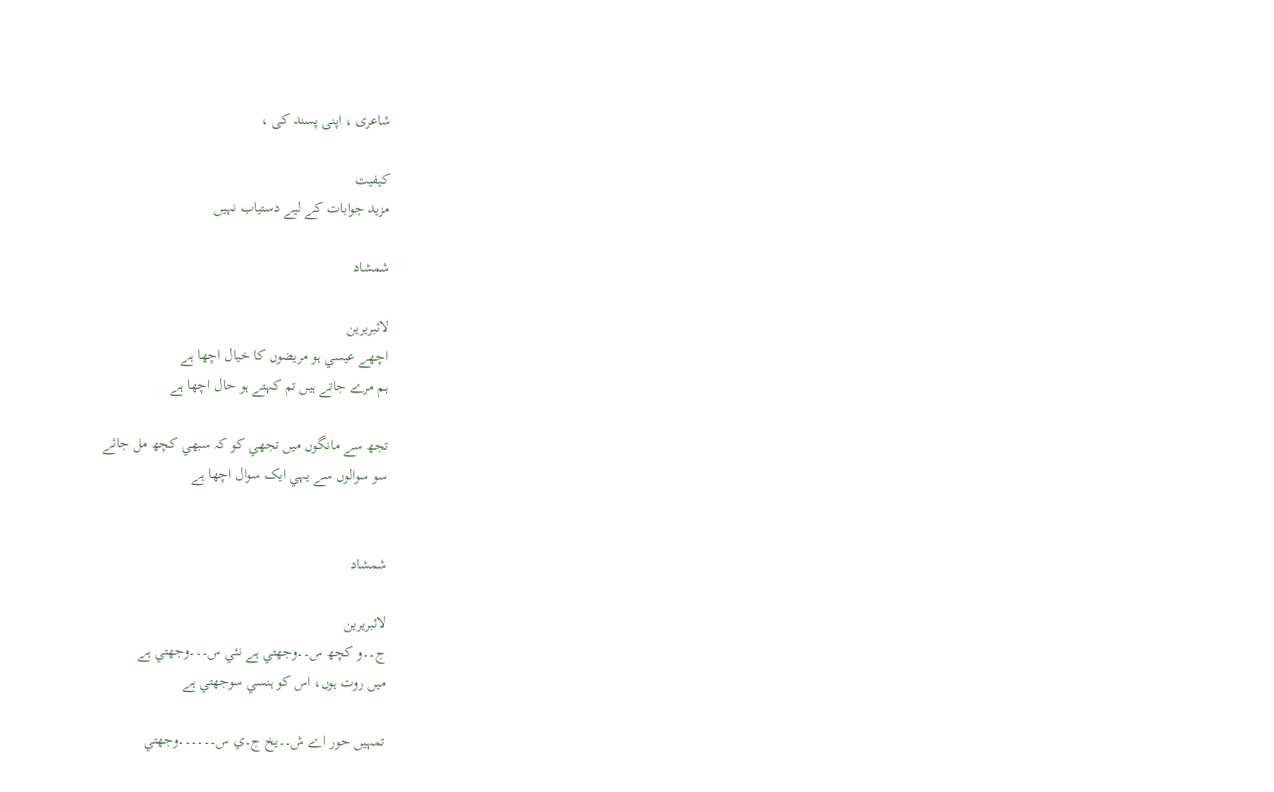شاعری ، اپنی پسند کی ،

کیفیت
مزید جوابات کے لیے دستیاب نہیں

شمشاد

لائبریرین
اچھے عيسي ہو مريضوں کا خيال اچھا ہے
ہم مرے جاتے ہيں تم کہتے ہو حال اچھا ہے

تجھ سے مانگوں ميں تجھي کو کہ سبھي کچھ مل جائے
سو سوالوں سے يہي ايک سوال اچھا ہے


شمشاد

لائبریرین
ج۔۔و کچھ س۔۔وجھتي ہے نئي س۔۔۔وجھتي ہے
ميں روت ہوں، اس کو ہنسي سوجھتي ہے

تمہيں حور اے ش۔۔يخ ج۔ي س۔۔۔۔۔۔وجھتي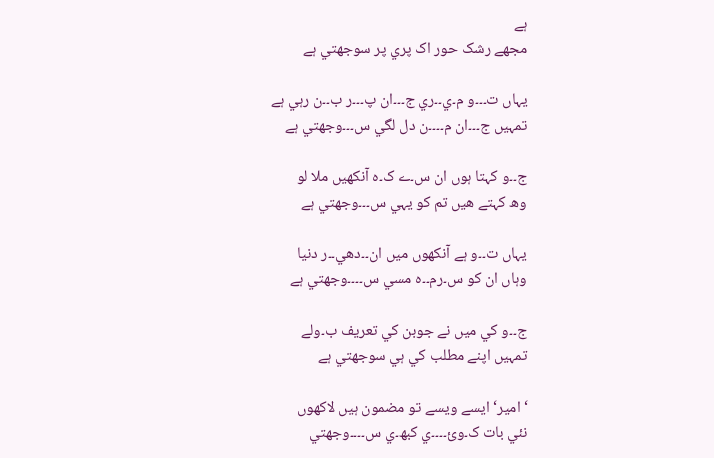ہے
مجھے رشک حور اک پري پر سوجھتي ہے

يہاں ت۔۔۔و م۔ي۔۔ري ج۔۔۔ان پ۔۔۔ر ب۔۔ن رہي ہے
تمہيں ج۔۔۔ان م۔۔۔۔ن دل لگي س۔۔۔وجھتي ہے

ج۔۔و کہتا ہوں ان س۔ے ک۔ہ آنکھيں ملا لو
وھ کہتے ھيں تم کو يہي س۔۔۔وجھتي ہے

يہاں ت۔۔و ہے آنکھوں ميں ان۔۔دھي۔۔ر دنيا
وہاں ان کو س۔رم۔۔ہ مسي س۔۔۔۔وجھتي ہے

ج۔۔و کي ميں نے جوبن کي تعريف ب۔ولے
تمہيں اپنے مطلب کي ہي سوجھتي ہے

‘امير‘ ايسے ويسے تو مضمون ہیں لاکھوں
نئي بات ک۔وئ۔۔۔۔ي کبھ۔ي س۔۔۔۔وجھتي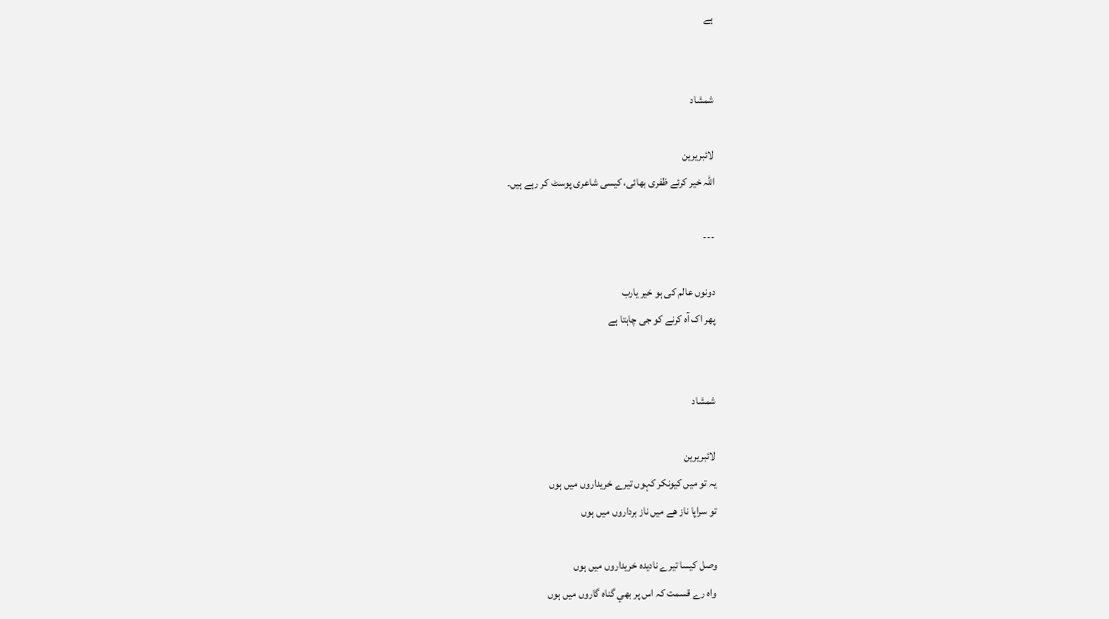ہے


شمشاد

لائبریرین
اللہ خیر کرئے ظفری بھائی، کیسی شاعری پوسٹ کر رہے ہیں۔

---

دونوں عالم کی ہو خیر یارب
پھر اک آہ کرنے کو جی چاہتا ہے


شمشاد

لائبریرین
يہ تو میں کيونکر کہوں تيرے خريداروں میں ہوں
تو سراپا ناز ھے میں ناز برداروں میں ہوں

وصل کيسا تيرے ناديدہ خريداروں میں ہوں
واہ رے قسمت کہ اس پر بھي گناہ گاروں میں ہوں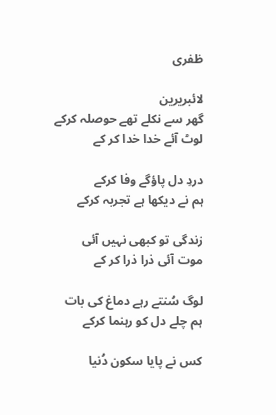ظفری

لائبریرین
گھر سے نکلے تھے حوصلہ کرکے
لوٹ آئے خدا خدا کر کے

دردِ دل پاؤگے وفا کرکے
ہم نے دیکھا ہے تجربہ کرکے

زندگی تو کبھی نہیں آئی
موت آئی ذرا ذرا کر کے

لوگ سُنتے رہے دماغ کی بات
ہم چلے دل کو رہنما کرکے

کس نے پایا سکون دُنیا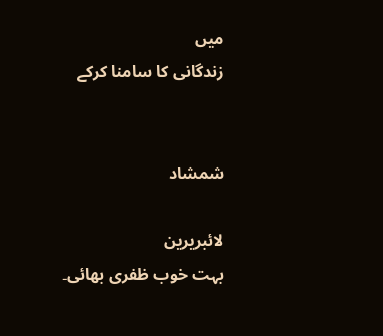میں
زندگانی کا سامنا کرکے


شمشاد

لائبریرین
بہت خوب ظفری بھائی۔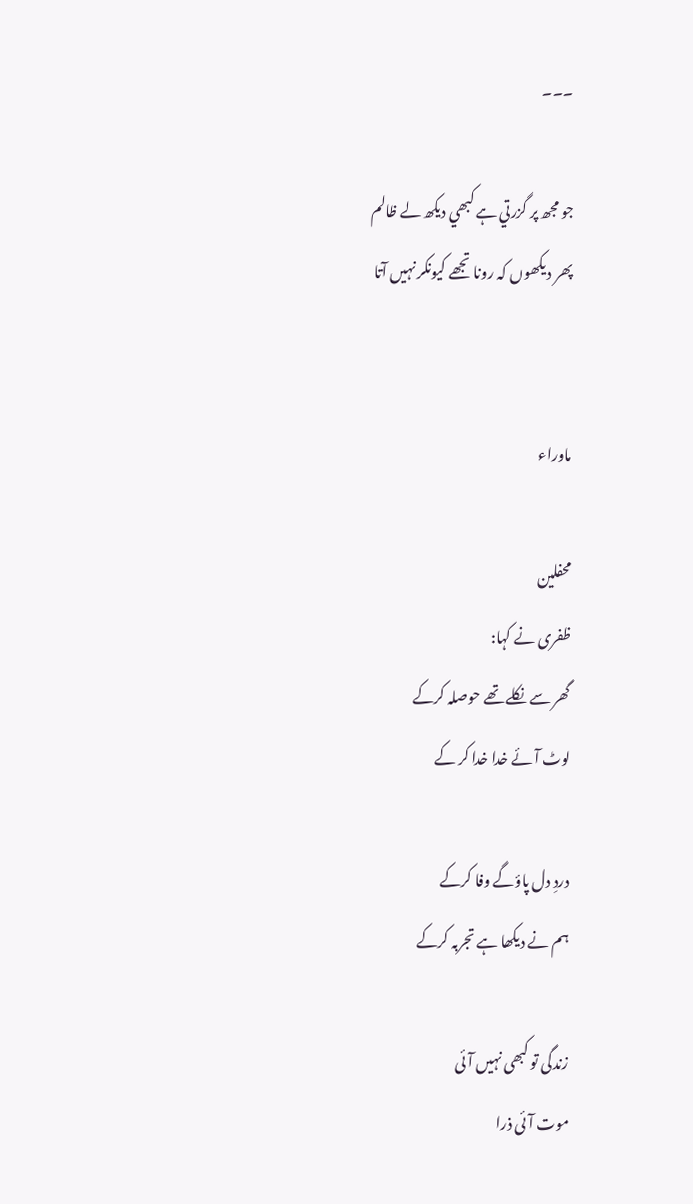۔۔۔

جو مجھ پر گزرتي ہے کبھي ديکھ لے ظالم
پھر ديکھوں کہ رونا تجھے کيونکر نہیں آتا


ماوراء

محفلین
ظفری نے کہا:
گھر سے نکلے تھے حوصلہ کرکے
لوٹ آئے خدا خدا کر کے

دردِ دل پاؤگے وفا کرکے
ہم نے دیکھا ہے تجربہ کرکے

زندگی تو کبھی نہیں آئی
موت آئی ذرا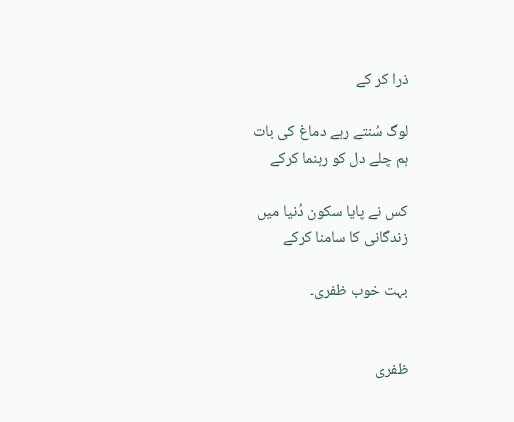ذرا کر کے

لوگ سُنتے رہے دماغ کی بات
ہم چلے دل کو رہنما کرکے

کس نے پایا سکون دُنیا میں
زندگانی کا سامنا کرکے

بہت خوب ظفری۔


ظفری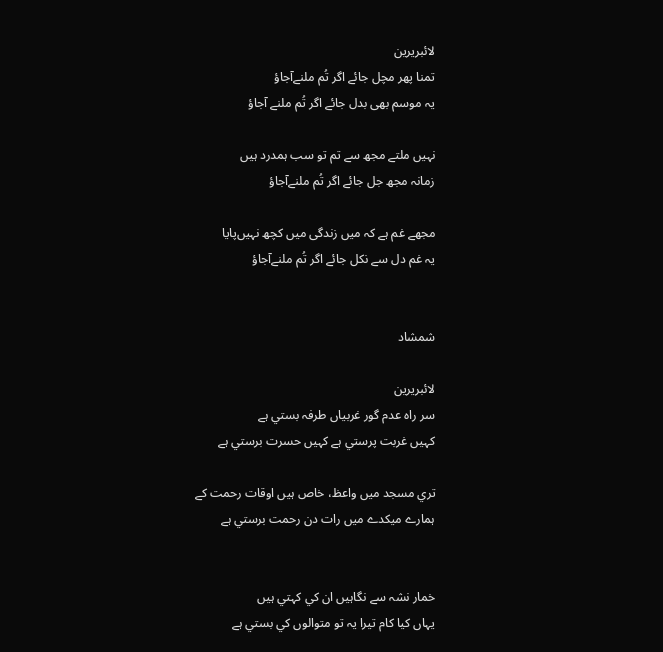لائبریرین
تمنا پھر مچل جائے اگر تُم ملنےآجاؤ
یہ موسم بھی بدل جائے اگر تُم ملنے آجاؤ

نہیں ملتے مجھ سے تم تو سب ہمدرد ہیں
زمانہ مجھ جل جائے اگر تُم ملنےآجاؤ

مجھے غم ہے کہ میں زندگی میں کچھ نہیں‌پایا
یہ غم دل سے نکل جائے اگر تُم ملنےآجاؤ


شمشاد

لائبریرین
سر راہ عدم گور غربياں طرفہ بستي ہے
کہيں غربت پرستي ہے کہيں حسرت برستي ہے

تري مسجد ميں واعظ، خاص ہیں اوقات رحمت کے
ہمارے ميکدے میں رات دن رحمت برستي ہے


خمار نشہ سے نگاہیں ان کي کہتي ہیں
يہاں کيا کام تيرا يہ تو متوالوں کي بستي ہے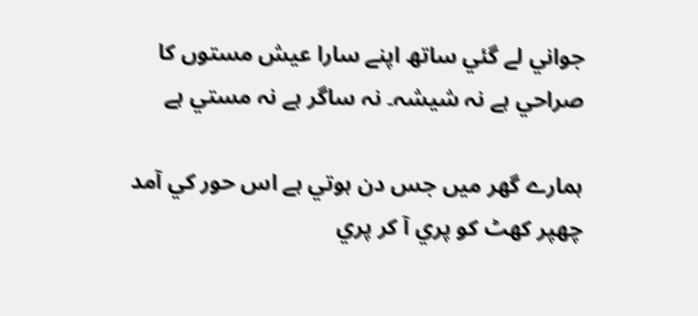جواني لے گئي ساتھ اپنے سارا عيش مستوں کا
صراحي ہے نہ شيشہ۔ نہ ساگر ہے نہ مستي ہے

ہمارے گھر ميں جس دن ہوتي ہے اس حور کي آمد
چھپر کھٹ کو پري آ کر پري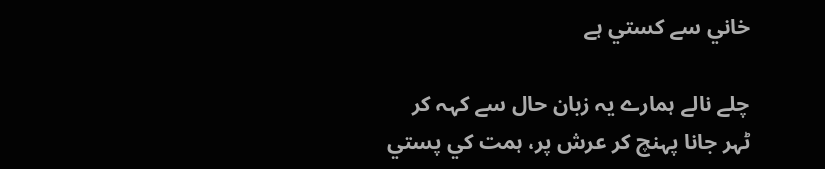خاني سے کستي ہے

چلے نالے ہمارے يہ زبان حال سے کہہ کر
ٹہر جانا پہنچ کر عرش پر، ہمت کي پستي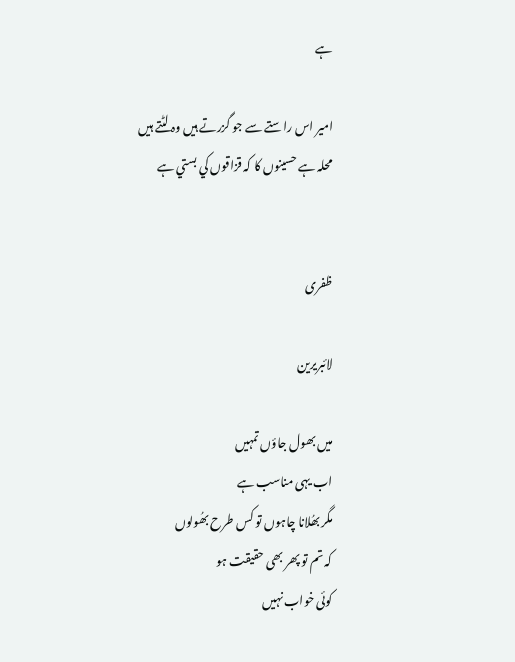ہے

امير اس راستے سے جو گزرتے ہيں وہ لٹتے ہیں
محلہ ہے حسينوں کا کہ قزاقوں کي بستي ہے


ظفری

لائبریرین

میں بھول جاؤں تمہیں
اب یہی مناسب ہے
مگر بھُلانا چاہوں تو کس طرح بھُولوں
کہ تم تو پھر بھی حقیقت ہو
کوئی خواب نہیں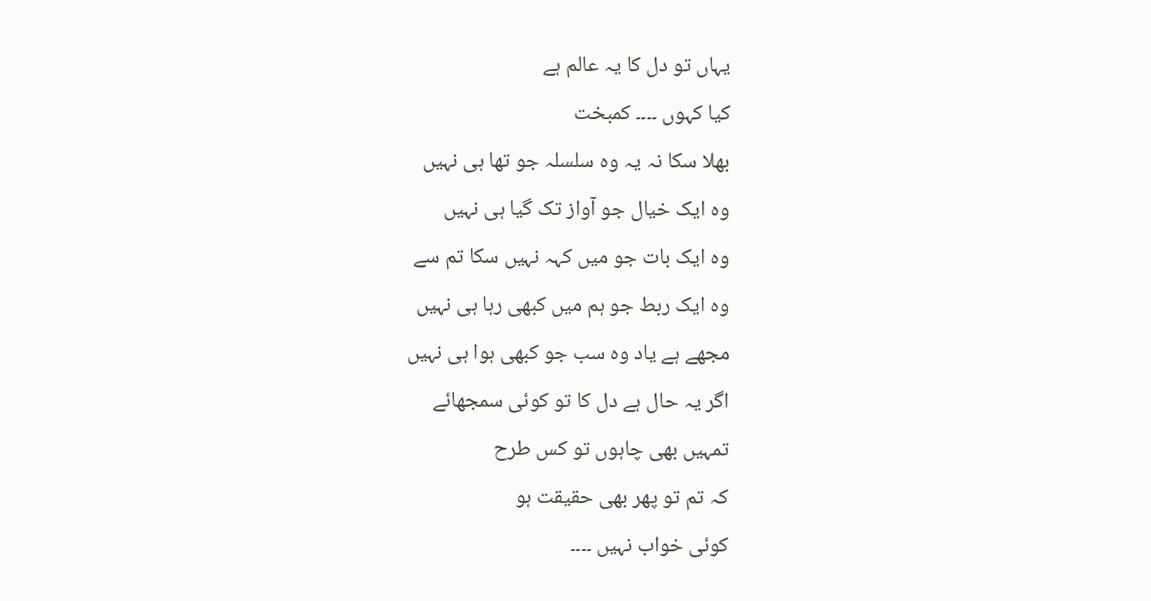یہاں تو دل کا یہ عالم ہے
کیا کہوں ۔۔۔۔ کمبخت
بھلا سکا نہ یہ وہ سلسلہ جو تھا ہی نہیں
وہ ایک خیال جو آواز تک گیا ہی نہیں
وہ ایک بات جو میں کہہ نہیں سکا تم سے
وہ ایک ربط جو ہم میں کبھی رہا ہی نہیں
مجھے ہے یاد وہ سب جو کبھی ہوا ہی نہیں
اگر یہ حال ہے دل کا تو کوئی سمجھائے
تمہیں بھی چاہوں تو کس طرح
کہ تم تو پھر بھی حقیقت ہو
کوئی خواب نہیں ۔۔۔۔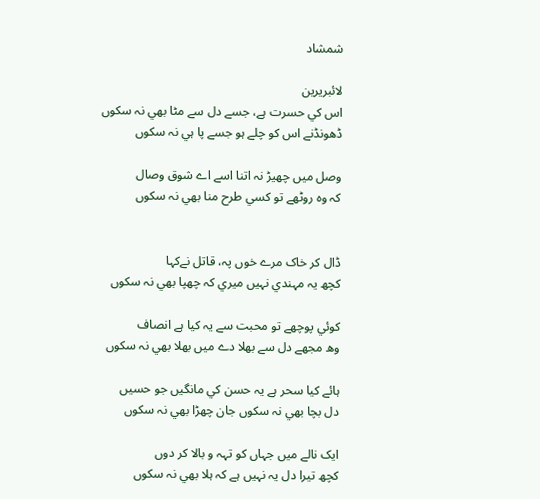شمشاد

لائبریرین
اس کي حسرت ہے، جسے دل سے مٹا بھي نہ سکوں
ڈھونڈنے اس کو چلے ہو جسے پا ہي نہ سکوں

وصل ميں چھیڑ نہ اتنا اسے اے شوق وصال
کہ وہ روٹھے تو کسي طرح منا بھي نہ سکوں


ڈال کر خاک مرے خوں پہ، قاتل نےکہا
کچھ يہ مہندي نہيں ميري کہ چھپا بھي نہ سکوں

کوئي پوچھے تو محبت سے يہ کيا ہے انصاف
وھ مجھے دل سے بھلا دے ميں بھلا بھي نہ سکوں

ہائے کيا سحر ہے يہ حسن کي مانگيں جو حسيں
دل بچا بھي نہ سکوں جان چھڑا بھي نہ سکوں

ايک نالے ميں جہاں کو تہہ و بالا کر دوں
کچھ تيرا دل يہ نہیں ہے کہ ہلا بھي نہ سکوں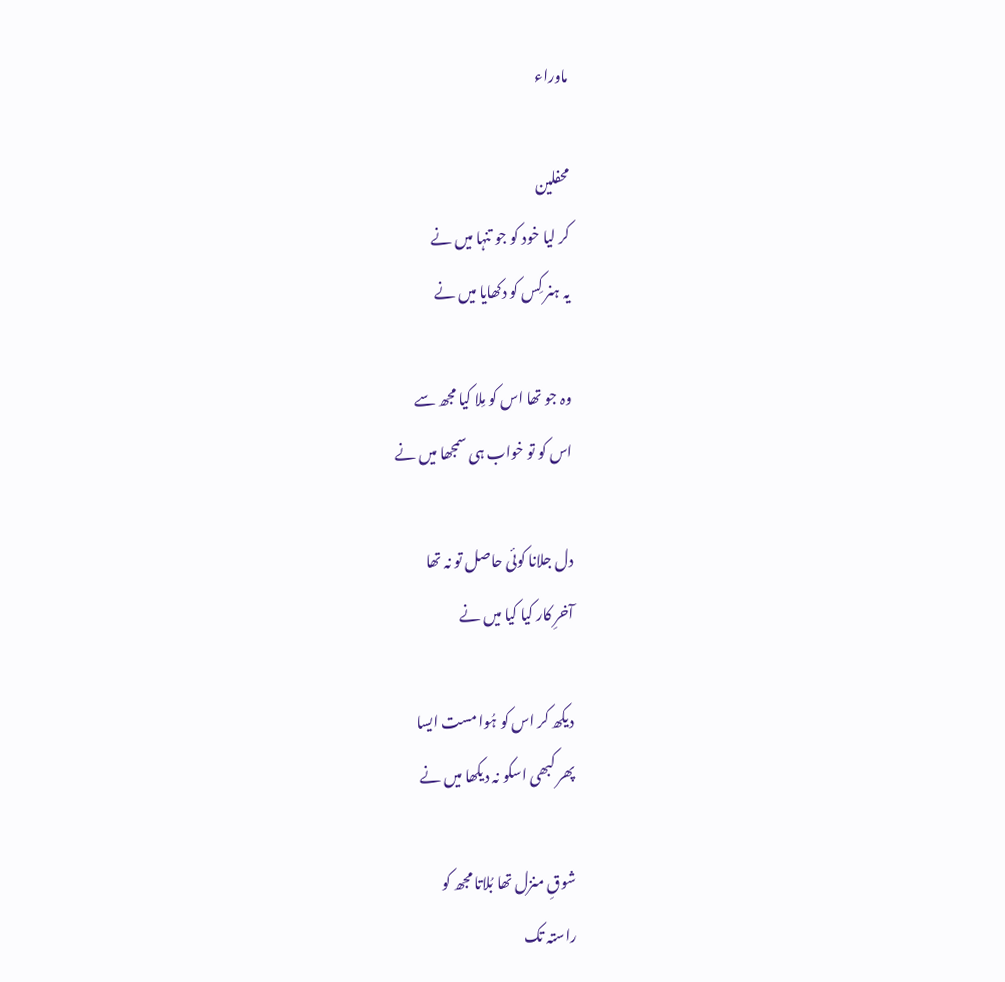ماوراء

محفلین
کر لیا خود کو جو تنہا میں نے
یہ ہنر کِس کو دکھایا میں نے

وہ جو تھا اس کو مِلا کیا مجھ سے
اس کو تو خواب ہی سمجھا میں نے

دل جلانا کوئی حاصل تو نہ تھا
آخرِ کار کیا کیا میں نے

دیکھ کر اس کو ہُوا مست ایسا
پھر کبھی اسکو نہ دیکھا میں نے

شوقِ منزل تھا بُلاتا مجھ کو
راستہ تک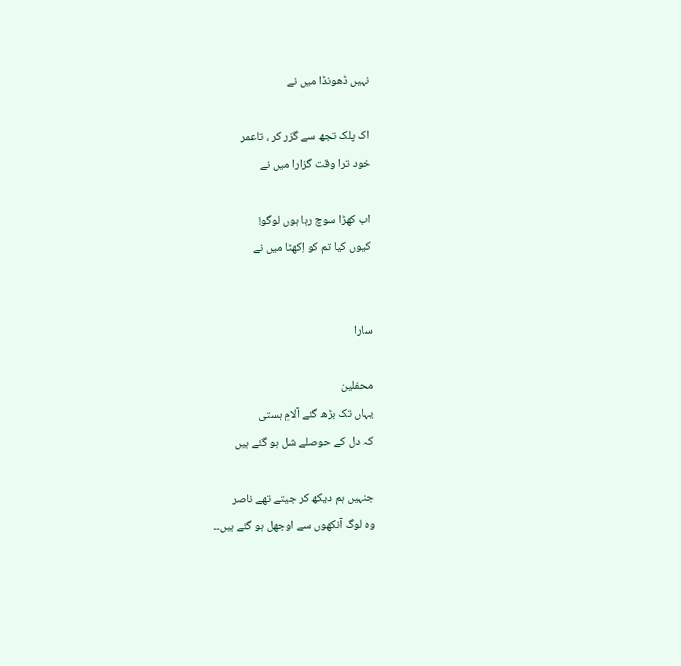نہیں ڈھونڈا میں نے

اک پلک تجھ سے گزر کر ، تاعمر
خود ترا وقت گزارا میں نے

اب کھڑا سوچ رہا ہوں لوگو!
کیوں کیا تم کو اِکھٹا میں نے


سارا

محفلین
یہاں تک بڑھ گئے آلامِ ہستی
کہ دل کے حوصلے شل ہو گئے ہیں

جنہیں ہم دیکھ کر جیتے تھے ناصر
وہ لوگ آنکھوں سے اوجھل ہو گئے ہیں۔۔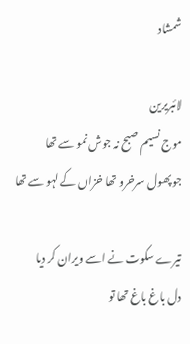شمشاد

لائبریرین
موج نسيم صبح نہ جوش نمو سے تھا
جو پھول سرخرو تھا خزاں کے لہو سے تھا

تيرے سکوت نے اسے ويران کر ديا
دل باغ باغ تھا تو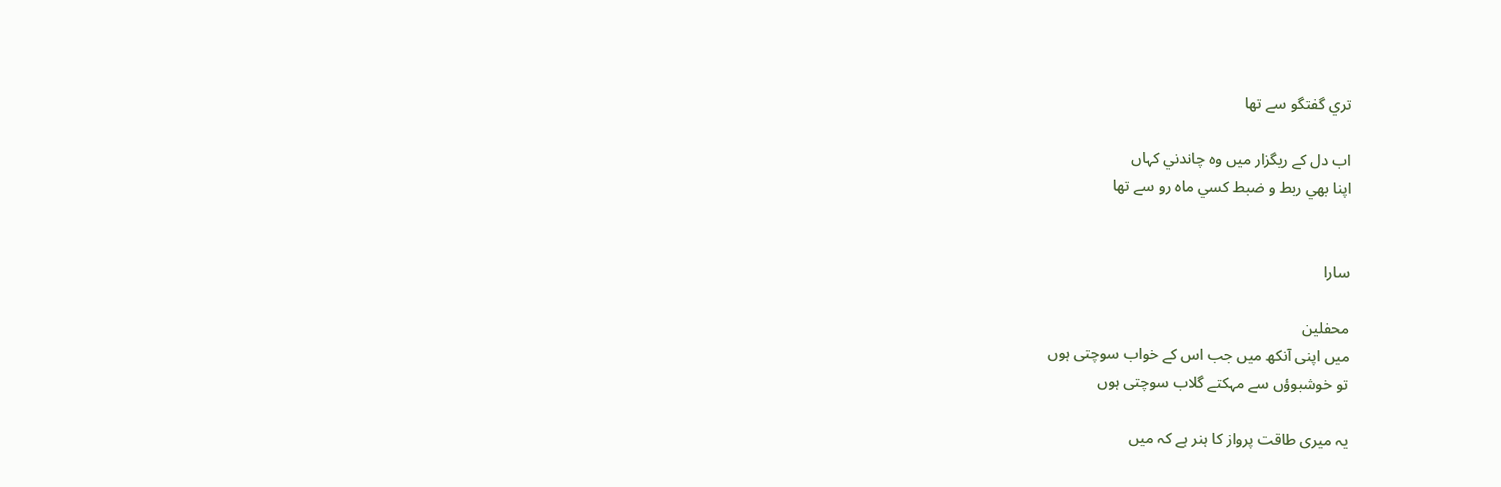تري گفتگو سے تھا

اب دل کے ريگزار ميں وہ چاندني کہاں
اپنا بھي ربط و ضبط کسي ماہ رو سے تھا


سارا

محفلین
میں اپنی آنکھ میں جب اس کے خواب سوچتی ہوں
تو خوشبوؤں سے مہکتے گلاب سوچتی ہوں

یہ میری طاقت پرواز کا ہنر ہے کہ میں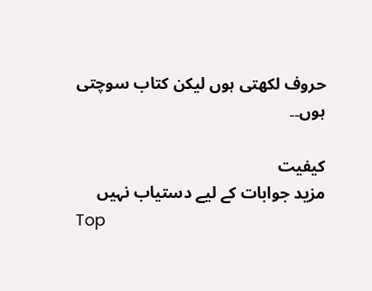حروف لکھتی ہوں لیکن کتاب سوچتی ہوں۔۔

کیفیت
مزید جوابات کے لیے دستیاب نہیں
Top